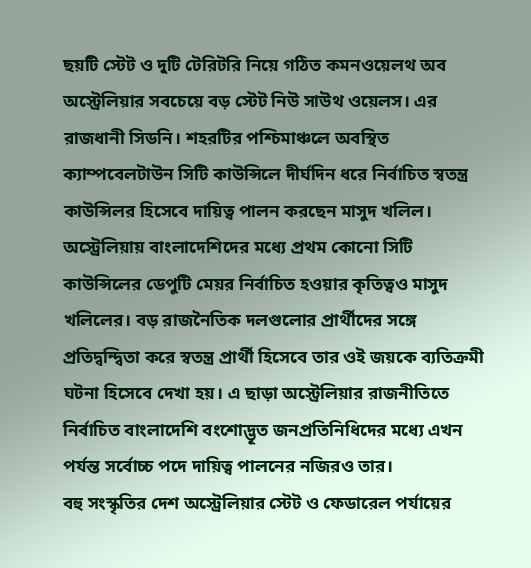ছয়টি স্টেট ও দুটি টেরিটরি নিয়ে গঠিত কমনওয়েলথ অব অস্ট্রেলিয়ার সবচেয়ে বড় স্টেট নিউ সাউথ ওয়েলস। এর রাজধানী সিডনি। শহরটির পশ্চিমাঞ্চলে অবস্থিত ক্যাম্পবেলটাউন সিটি কাউন্সিলে দীর্ঘদিন ধরে নির্বাচিত স্বতন্ত্র কাউন্সিলর হিসেবে দায়িত্ব পালন করছেন মাসুদ খলিল।
অস্ট্রেলিয়ায় বাংলাদেশিদের মধ্যে প্রথম কোনো সিটি কাউন্সিলের ডেপুটি মেয়র নির্বাচিত হওয়ার কৃতিত্বও মাসুদ খলিলের। বড় রাজনৈতিক দলগুলোর প্রার্থীদের সঙ্গে প্রতিদ্বন্দ্বিতা করে স্বতন্ত্র প্রার্থী হিসেবে তার ওই জয়কে ব্যতিক্রমী ঘটনা হিসেবে দেখা হয়। এ ছাড়া অস্ট্রেলিয়ার রাজনীতিতে নির্বাচিত বাংলাদেশি বংশোদ্ভূত জনপ্রতিনিধিদের মধ্যে এখন পর্যন্ত সর্বোচ্চ পদে দায়িত্ব পালনের নজিরও তার।
বহু সংস্কৃতির দেশ অস্ট্রেলিয়ার স্টেট ও ফেডারেল পর্যায়ের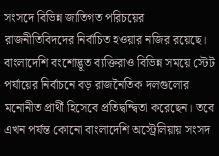সংসদে বিভিন্ন জাতিগত পরিচয়ের রাজনীতিবিদদের নির্বাচিত হওয়ার নজির রয়েছে। বাংলাদেশি বংশোদ্ভূত ব্যক্তিরাও বিভিন্ন সময়ে স্টেট পর্যায়ের নির্বাচনে বড় রাজনৈতিক দলগুলোর মনোনীত প্রার্থী হিসেবে প্রতিদ্বন্দ্বিতা করেছেন। তবে এখন পর্যন্ত কোনো বাংলাদেশি অস্ট্রেলিয়ায় সংসদ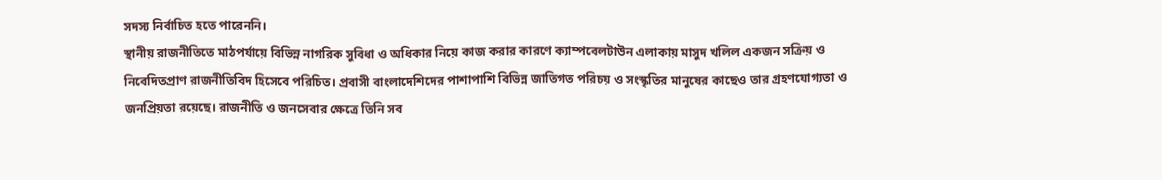সদস্য নির্বাচিত হতে পারেননি।
স্থানীয় রাজনীতিতে মাঠপর্যায়ে বিভিন্ন নাগরিক সুবিধা ও অধিকার নিয়ে কাজ করার কারণে ক্যাম্পবেলটাউন এলাকায় মাসুদ খলিল একজন সক্রিয় ও নিবেদিতপ্রাণ রাজনীতিবিদ হিসেবে পরিচিত। প্রবাসী বাংলাদেশিদের পাশাপাশি বিভিন্ন জাতিগত পরিচয় ও সংস্কৃতির মানুষের কাছেও তার গ্রহণযোগ্যতা ও জনপ্রিয়তা রয়েছে। রাজনীতি ও জনসেবার ক্ষেত্রে তিনি সব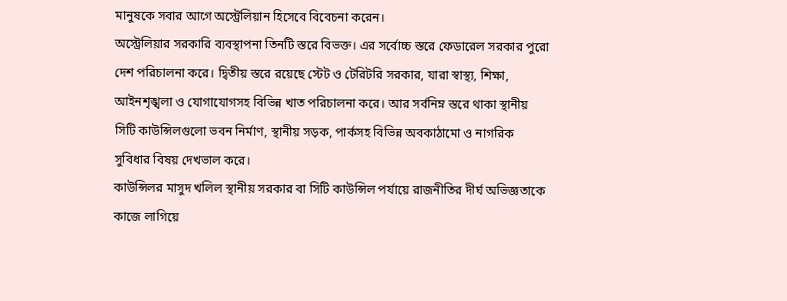মানুষকে সবার আগে অস্ট্রেলিয়ান হিসেবে বিবেচনা করেন।
অস্ট্রেলিয়ার সরকারি ব্যবস্থাপনা তিনটি স্তরে বিভক্ত। এর সর্বোচ্চ স্তরে ফেডারেল সরকার পুরো দেশ পরিচালনা করে। দ্বিতীয় স্তরে রয়েছে স্টেট ও টেরিটরি সরকার, যারা স্বাস্থ্য, শিক্ষা, আইনশৃঙ্খলা ও যোগাযোগসহ বিভিন্ন খাত পরিচালনা করে। আর সর্বনিম্ন স্তরে থাকা স্থানীয় সিটি কাউন্সিলগুলো ভবন নির্মাণ, স্থানীয় সড়ক, পার্কসহ বিভিন্ন অবকাঠামো ও নাগরিক সুবিধার বিষয় দেখভাল করে।
কাউন্সিলর মাসুদ খলিল স্থানীয় সরকার বা সিটি কাউন্সিল পর্যায়ে রাজনীতির দীর্ঘ অভিজ্ঞতাকে কাজে লাগিয়ে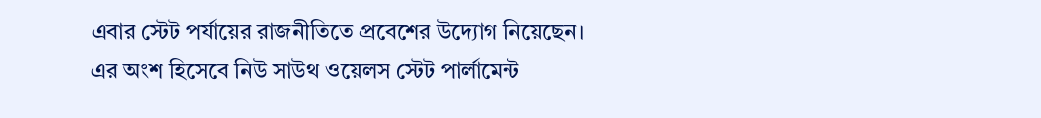এবার স্টেট পর্যায়ের রাজনীতিতে প্রবেশের উদ্যোগ নিয়েছেন।
এর অংশ হিসেবে নিউ সাউথ ওয়েলস স্টেট পার্লামেন্ট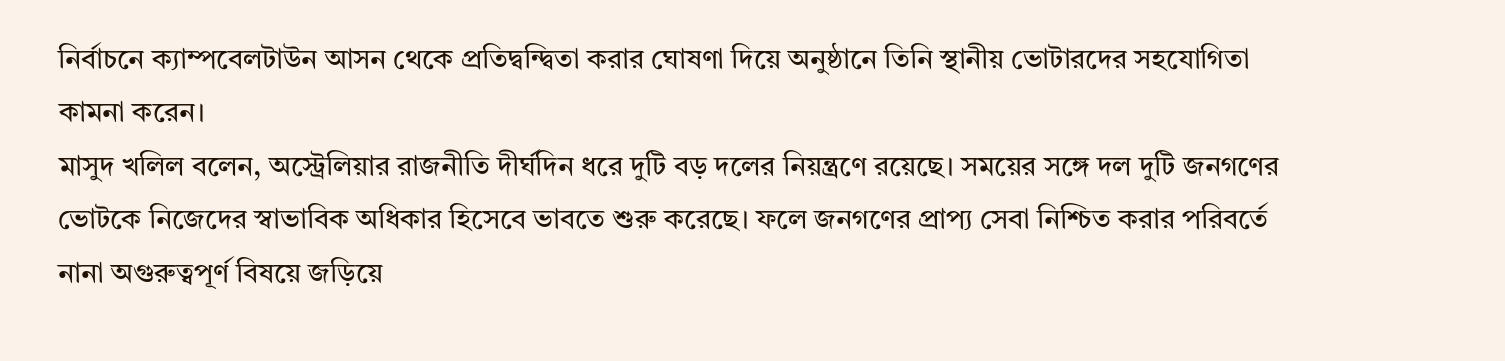নির্বাচনে ক্যাম্পবেলটাউন আসন থেকে প্রতিদ্বন্দ্বিতা করার ঘোষণা দিয়ে অনুষ্ঠানে তিনি স্থানীয় ভোটারদের সহযোগিতা কামনা করেন।
মাসুদ খলিল বলেন, অস্ট্রেলিয়ার রাজনীতি দীর্ঘদিন ধরে দুটি বড় দলের নিয়ন্ত্রণে রয়েছে। সময়ের সঙ্গে দল দুটি জনগণের ভোটকে নিজেদের স্বাভাবিক অধিকার হিসেবে ভাবতে শুরু করেছে। ফলে জনগণের প্রাপ্য সেবা নিশ্চিত করার পরিবর্তে নানা অগুরুত্বপূর্ণ বিষয়ে জড়িয়ে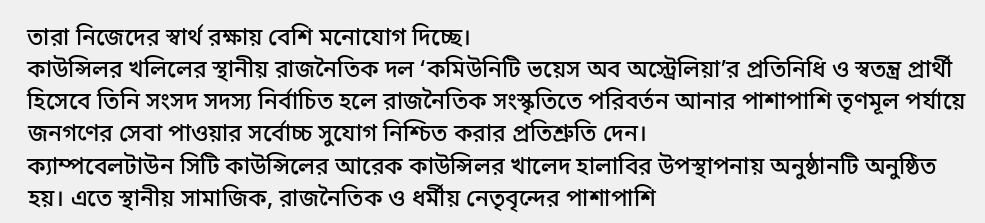তারা নিজেদের স্বার্থ রক্ষায় বেশি মনোযোগ দিচ্ছে।
কাউন্সিলর খলিলের স্থানীয় রাজনৈতিক দল ‘কমিউনিটি ভয়েস অব অস্ট্রেলিয়া’র প্রতিনিধি ও স্বতন্ত্র প্রার্থী হিসেবে তিনি সংসদ সদস্য নির্বাচিত হলে রাজনৈতিক সংস্কৃতিতে পরিবর্তন আনার পাশাপাশি তৃণমূল পর্যায়ে জনগণের সেবা পাওয়ার সর্বোচ্চ সুযোগ নিশ্চিত করার প্রতিশ্রুতি দেন।
ক্যাম্পবেলটাউন সিটি কাউন্সিলের আরেক কাউন্সিলর খালেদ হালাবির উপস্থাপনায় অনুষ্ঠানটি অনুষ্ঠিত হয়। এতে স্থানীয় সামাজিক, রাজনৈতিক ও ধর্মীয় নেতৃবৃন্দের পাশাপাশি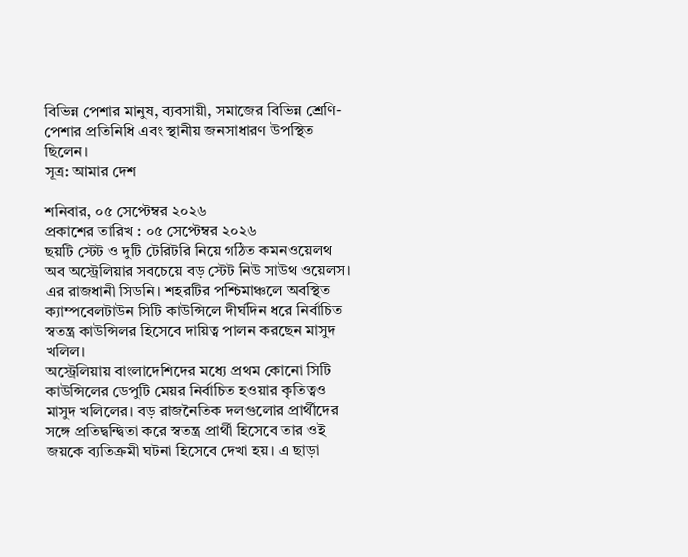বিভিন্ন পেশার মানুষ, ব্যবসায়ী, সমাজের বিভিন্ন শ্রেণি-পেশার প্রতিনিধি এবং স্থানীয় জনসাধারণ উপস্থিত ছিলেন।
সূত্র: আমার দেশ

শনিবার, ০৫ সেপ্টেম্বর ২০২৬
প্রকাশের তারিখ : ০৫ সেপ্টেম্বর ২০২৬
ছয়টি স্টেট ও দুটি টেরিটরি নিয়ে গঠিত কমনওয়েলথ অব অস্ট্রেলিয়ার সবচেয়ে বড় স্টেট নিউ সাউথ ওয়েলস। এর রাজধানী সিডনি। শহরটির পশ্চিমাঞ্চলে অবস্থিত ক্যাম্পবেলটাউন সিটি কাউন্সিলে দীর্ঘদিন ধরে নির্বাচিত স্বতন্ত্র কাউন্সিলর হিসেবে দায়িত্ব পালন করছেন মাসুদ খলিল।
অস্ট্রেলিয়ায় বাংলাদেশিদের মধ্যে প্রথম কোনো সিটি কাউন্সিলের ডেপুটি মেয়র নির্বাচিত হওয়ার কৃতিত্বও মাসুদ খলিলের। বড় রাজনৈতিক দলগুলোর প্রার্থীদের সঙ্গে প্রতিদ্বন্দ্বিতা করে স্বতন্ত্র প্রার্থী হিসেবে তার ওই জয়কে ব্যতিক্রমী ঘটনা হিসেবে দেখা হয়। এ ছাড়া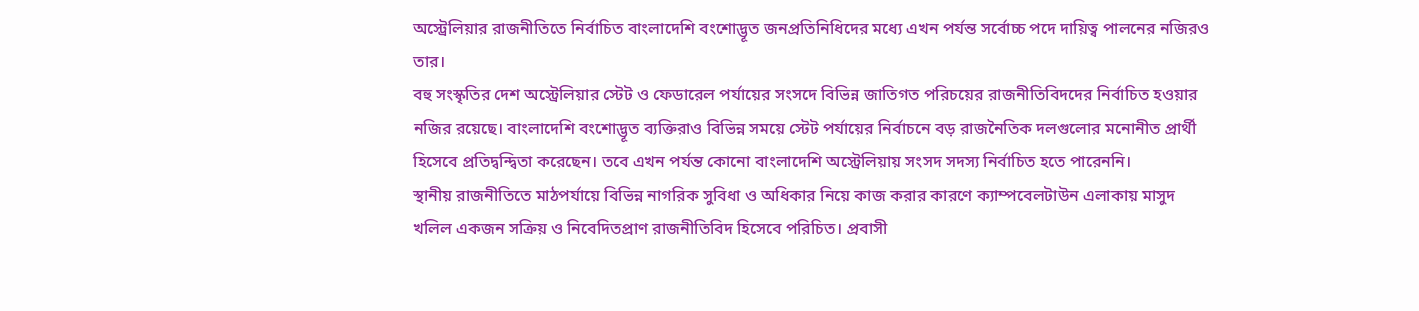অস্ট্রেলিয়ার রাজনীতিতে নির্বাচিত বাংলাদেশি বংশোদ্ভূত জনপ্রতিনিধিদের মধ্যে এখন পর্যন্ত সর্বোচ্চ পদে দায়িত্ব পালনের নজিরও তার।
বহু সংস্কৃতির দেশ অস্ট্রেলিয়ার স্টেট ও ফেডারেল পর্যায়ের সংসদে বিভিন্ন জাতিগত পরিচয়ের রাজনীতিবিদদের নির্বাচিত হওয়ার নজির রয়েছে। বাংলাদেশি বংশোদ্ভূত ব্যক্তিরাও বিভিন্ন সময়ে স্টেট পর্যায়ের নির্বাচনে বড় রাজনৈতিক দলগুলোর মনোনীত প্রার্থী হিসেবে প্রতিদ্বন্দ্বিতা করেছেন। তবে এখন পর্যন্ত কোনো বাংলাদেশি অস্ট্রেলিয়ায় সংসদ সদস্য নির্বাচিত হতে পারেননি।
স্থানীয় রাজনীতিতে মাঠপর্যায়ে বিভিন্ন নাগরিক সুবিধা ও অধিকার নিয়ে কাজ করার কারণে ক্যাম্পবেলটাউন এলাকায় মাসুদ খলিল একজন সক্রিয় ও নিবেদিতপ্রাণ রাজনীতিবিদ হিসেবে পরিচিত। প্রবাসী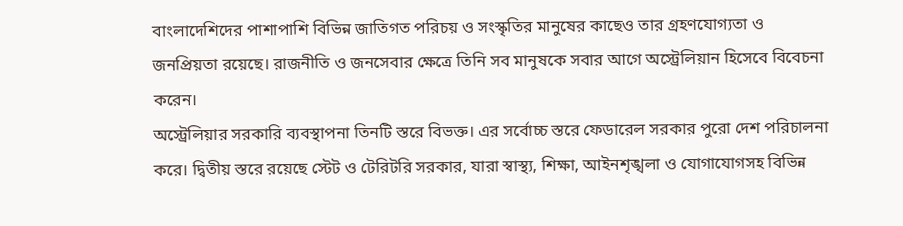বাংলাদেশিদের পাশাপাশি বিভিন্ন জাতিগত পরিচয় ও সংস্কৃতির মানুষের কাছেও তার গ্রহণযোগ্যতা ও জনপ্রিয়তা রয়েছে। রাজনীতি ও জনসেবার ক্ষেত্রে তিনি সব মানুষকে সবার আগে অস্ট্রেলিয়ান হিসেবে বিবেচনা করেন।
অস্ট্রেলিয়ার সরকারি ব্যবস্থাপনা তিনটি স্তরে বিভক্ত। এর সর্বোচ্চ স্তরে ফেডারেল সরকার পুরো দেশ পরিচালনা করে। দ্বিতীয় স্তরে রয়েছে স্টেট ও টেরিটরি সরকার, যারা স্বাস্থ্য, শিক্ষা, আইনশৃঙ্খলা ও যোগাযোগসহ বিভিন্ন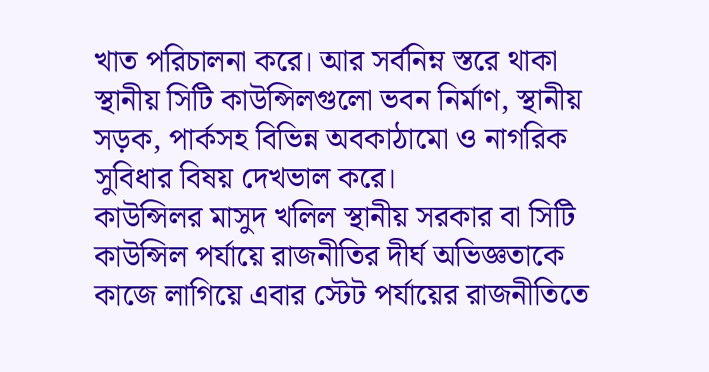খাত পরিচালনা করে। আর সর্বনিম্ন স্তরে থাকা স্থানীয় সিটি কাউন্সিলগুলো ভবন নির্মাণ, স্থানীয় সড়ক, পার্কসহ বিভিন্ন অবকাঠামো ও নাগরিক সুবিধার বিষয় দেখভাল করে।
কাউন্সিলর মাসুদ খলিল স্থানীয় সরকার বা সিটি কাউন্সিল পর্যায়ে রাজনীতির দীর্ঘ অভিজ্ঞতাকে কাজে লাগিয়ে এবার স্টেট পর্যায়ের রাজনীতিতে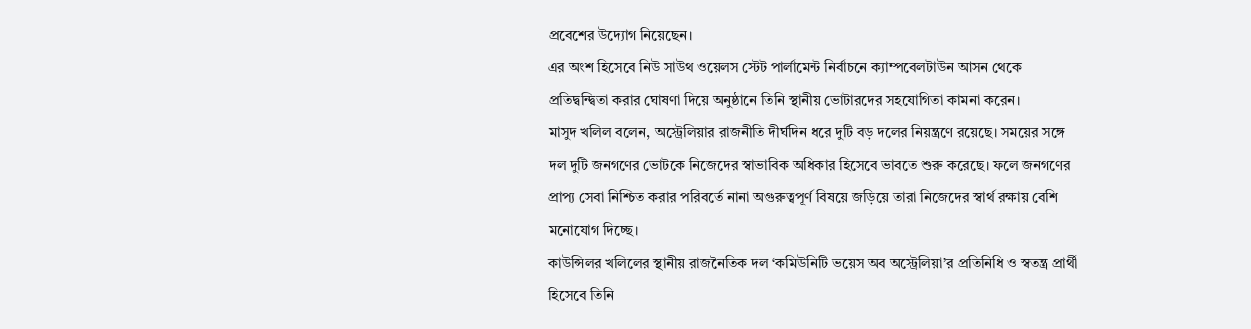প্রবেশের উদ্যোগ নিয়েছেন।
এর অংশ হিসেবে নিউ সাউথ ওয়েলস স্টেট পার্লামেন্ট নির্বাচনে ক্যাম্পবেলটাউন আসন থেকে প্রতিদ্বন্দ্বিতা করার ঘোষণা দিয়ে অনুষ্ঠানে তিনি স্থানীয় ভোটারদের সহযোগিতা কামনা করেন।
মাসুদ খলিল বলেন, অস্ট্রেলিয়ার রাজনীতি দীর্ঘদিন ধরে দুটি বড় দলের নিয়ন্ত্রণে রয়েছে। সময়ের সঙ্গে দল দুটি জনগণের ভোটকে নিজেদের স্বাভাবিক অধিকার হিসেবে ভাবতে শুরু করেছে। ফলে জনগণের প্রাপ্য সেবা নিশ্চিত করার পরিবর্তে নানা অগুরুত্বপূর্ণ বিষয়ে জড়িয়ে তারা নিজেদের স্বার্থ রক্ষায় বেশি মনোযোগ দিচ্ছে।
কাউন্সিলর খলিলের স্থানীয় রাজনৈতিক দল ‘কমিউনিটি ভয়েস অব অস্ট্রেলিয়া’র প্রতিনিধি ও স্বতন্ত্র প্রার্থী হিসেবে তিনি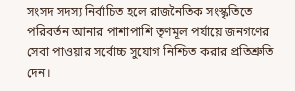সংসদ সদস্য নির্বাচিত হলে রাজনৈতিক সংস্কৃতিতে পরিবর্তন আনার পাশাপাশি তৃণমূল পর্যায়ে জনগণের সেবা পাওয়ার সর্বোচ্চ সুযোগ নিশ্চিত করার প্রতিশ্রুতি দেন।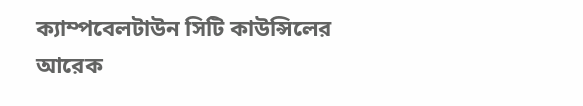ক্যাম্পবেলটাউন সিটি কাউন্সিলের আরেক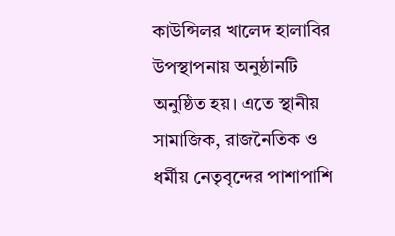কাউন্সিলর খালেদ হালাবির উপস্থাপনায় অনুষ্ঠানটি অনুষ্ঠিত হয়। এতে স্থানীয় সামাজিক, রাজনৈতিক ও ধর্মীয় নেতৃবৃন্দের পাশাপাশি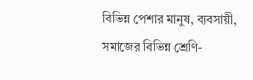বিভিন্ন পেশার মানুষ, ব্যবসায়ী, সমাজের বিভিন্ন শ্রেণি-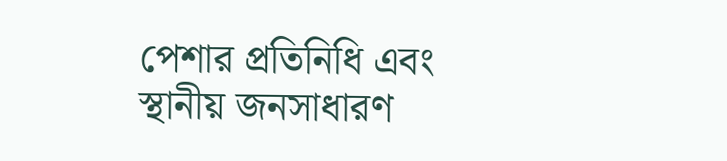পেশার প্রতিনিধি এবং স্থানীয় জনসাধারণ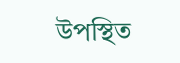উপস্থিত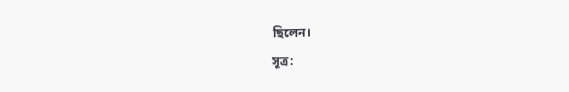ছিলেন।
সূত্র: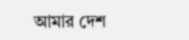আমার দেশ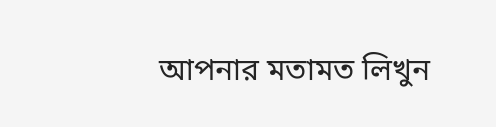আপনার মতামত লিখুন